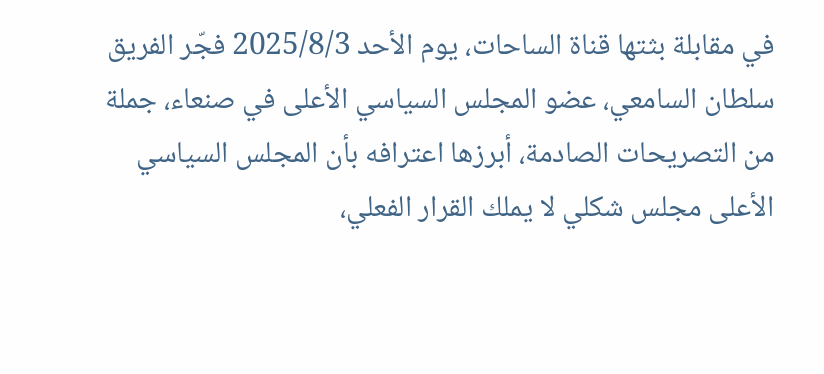في مقابلة بثتها قناة الساحات، يوم الأحد 2025/8/3 فجّر الفريق سلطان السامعي، عضو المجلس السياسي الأعلى في صنعاء، جملة من التصريحات الصادمة، أبرزها اعترافه بأن المجلس السياسي الأعلى مجلس شكلي لا يملك القرار الفعلي،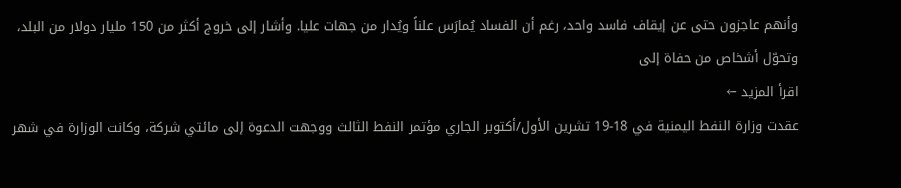وأنهم عاجزون حتى عن إيقاف فاسد واحد، رغم أن الفساد يُمارَس علناً ويُدار من جهات عليا. وأشار إلى خروج أكثر من 150 مليار دولار من البلد، وتحوّل أشخاص من حفاة إلى
اقرأ المزيد ←
عقدت وزارة النفط اليمنية في 18-19 تشرين الأول/أكتوبر الجاري مؤتمر النفط الثالث ووجهت الدعوة إلى مائتي شركة، وكانت الوزارة في شهر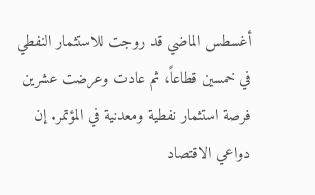أغسطس الماضي قد روجت للاستثمار النفطي في خمسين قطاعاً، ثم عادت وعرضت عشرين فرصة استثمار نفطية ومعدنية في المؤتمر. إن دواعي الاقتصاد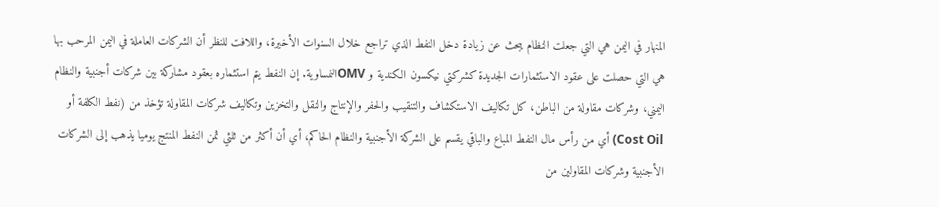المنهار في اليمن هي التي جعلت النظام يبحث عن زيادة دخل النفط الذي تراجع خلال السنوات الأخيرة، واللافت للنظر أن الشركات العاملة في اليمن المرحب بها هي التي حصلت على عقود الاستثمارات الجديدة كشركتي نيكسون الكندية و OMVالنمساوية. إن النفط يتم استثماره بعقود مشاركة بين شركات أجنبية والنظام اليمني، وشركات مقاولة من الباطن، كل تكاليف الاستكشاف والتنقيب والحفر والإنتاج والنقل والتخزين وتكاليف شركات المقاولة تؤخذ من (نفط الكلفة أو Cost Oil) أي من رأس مال النفط المباع والباقي يقسم على الشركة الأجنبية والنظام الحاكم، أي أن أكثر من ثلثي ثمن النفط المنتج يوميا يذهب إلى الشركات الأجنبية وشركات المقاولين من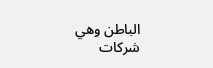الباطن وهي شركات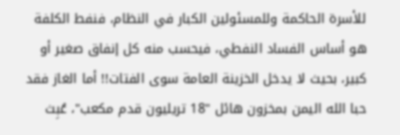للأسرة الحاكمة وللمسئولين الكبار في النظام، فنفط الكلفة هو أساس الفساد النفطي، فيحسب منه كل إنفاق صغير أو كبير، بحيث لا يدخل الخزينة العامة سوى الفتات!! أما الغاز فقد حبا الله اليمن بمخزون هائل "18 تريليون قدم مكعب"، عُبِث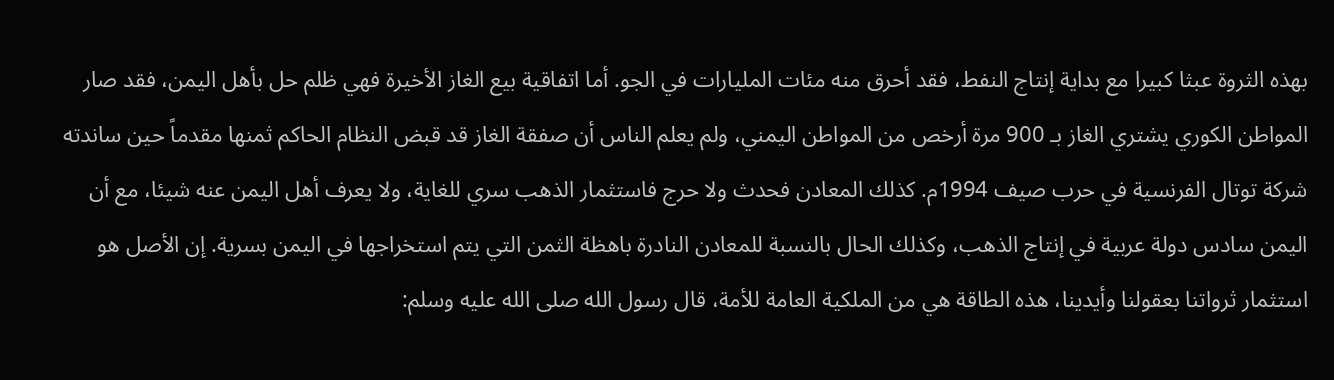بهذه الثروة عبثا كبيرا مع بداية إنتاج النفط، فقد أحرق منه مئات المليارات في الجو. أما اتفاقية بيع الغاز الأخيرة فهي ظلم حل بأهل اليمن، فقد صار المواطن الكوري يشتري الغاز بـ 900 مرة أرخص من المواطن اليمني، ولم يعلم الناس أن صفقة الغاز قد قبض النظام الحاكم ثمنها مقدماً حين ساندته شركة توتال الفرنسية في حرب صيف 1994م. كذلك المعادن فحدث ولا حرج فاستثمار الذهب سري للغاية، ولا يعرف أهل اليمن عنه شيئا، مع أن اليمن سادس دولة عربية في إنتاج الذهب، وكذلك الحال بالنسبة للمعادن النادرة باهظة الثمن التي يتم استخراجها في اليمن بسرية. إن الأصل هو استثمار ثرواتنا بعقولنا وأيدينا، هذه الطاقة هي من الملكية العامة للأمة، قال رسول الله صلى الله عليه وسلم: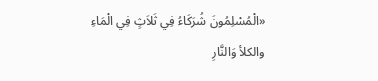«الْمُسْلِمُونَ شُرَكَاءُ فِي ثَلاَثٍ فِي الْمَاءِ والكلأ وَالنَّارِ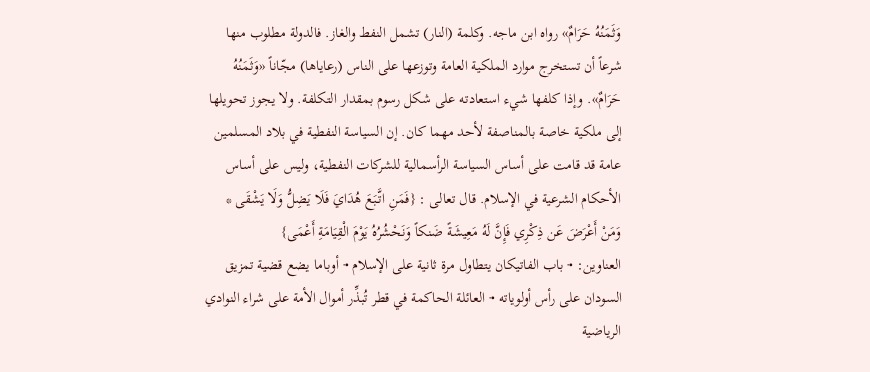وَثَمَنُهُ حَرَامٌ» رواه ابن ماجه. وكلمة (النار) تشمل النفط والغاز. فالدولة مطلوب منها شرعاً أن تستخرج موارد الملكية العامة وتوزعها على الناس (رعاياها) مجّاناً «وَثَمَنُهُ حَرَامٌ». وإذا كلفها شيء استعادته على شكل رسوم بمقدار التكلفة. ولا يجوز تحويلها إلى ملكية خاصة بالمناصفة لأحد مهما كان. إن السياسة النفطية في بلاد المسلمين عامة قد قامت على أساس السياسة الرأسمالية للشركات النفطية، وليس على أساس الأحكام الشرعية في الإسلام. قال تعالى : {فَمَنِ اتَّبَعَ هُدَايَ فَلَا يَضِلُّ وَلَا يَشْقَى * وَمَنْ أَعْرَضَ عَن ذِكْرِي فَإِنَّ لَهُ مَعِيشَةً ضَنكاً وَنَحْشُرُهُ يَوْمَ الْقِيَامَةِ أَعْمَى}
العناوين: •· باب الفاتيكان يتطاول مرة ثانية على الإسلام •· أوباما يضع قضية تمزيق السودان على رأس أولوياته •· العائلة الحاكمة في قطر تُبذِّر أموال الأمة على شراء النوادي الرياضية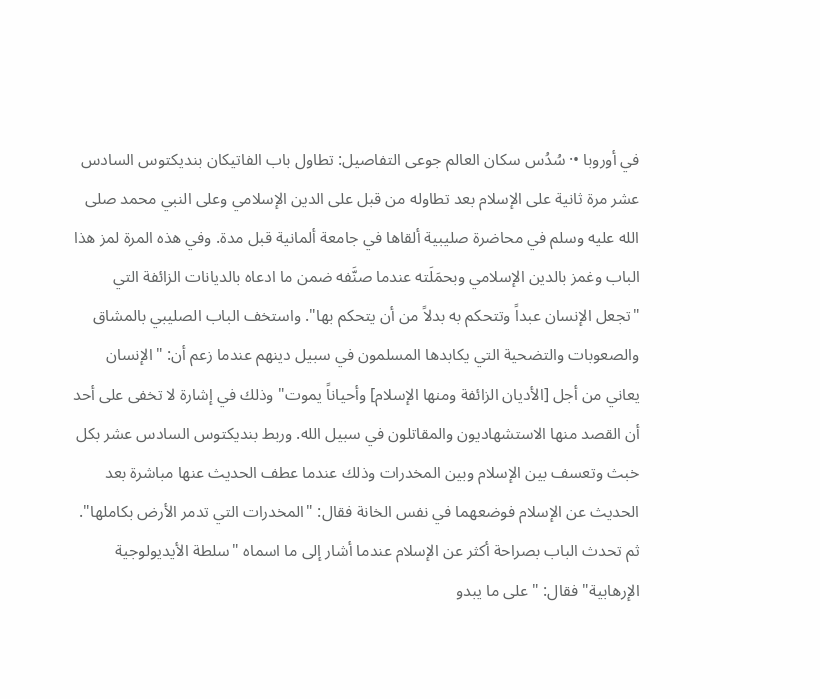في أوروبا •· سُدُس سكان العالم جوعى التفاصيل: تطاول باب الفاتيكان بنديكتوس السادس عشر مرة ثانية على الإسلام بعد تطاوله من قبل على الدين الإسلامي وعلى النبي محمد صلى الله عليه وسلم في محاضرة صليبية ألقاها في جامعة ألمانية قبل مدة. وفي هذه المرة لمز هذا الباب وغمز بالدين الإسلامي وبحمَلَته عندما صنَّفه ضمن ما ادعاه بالديانات الزائفة التي "تجعل الإنسان عبداً وتتحكم به بدلاً من أن يتحكم بها". واستخف الباب الصليبي بالمشاق والصعوبات والتضحية التي يكابدها المسلمون في سبيل دينهم عندما زعم أن: "الإنسان يعاني من أجل [الأديان الزائفة ومنها الإسلام] وأحياناً يموت" وذلك في إشارة لا تخفى على أحد أن القصد منها الاستشهاديون والمقاتلون في سبيل الله. وربط بنديكتوس السادس عشر بكل خبث وتعسف بين الإسلام وبين المخدرات وذلك عندما عطف الحديث عنها مباشرة بعد الحديث عن الإسلام فوضعهما في نفس الخانة فقال: "المخدرات التي تدمر الأرض بكاملها". ثم تحدث الباب بصراحة أكثر عن الإسلام عندما أشار إلى ما اسماه "سلطة الأيديولوجية الإرهابية" فقال: "على ما يبدو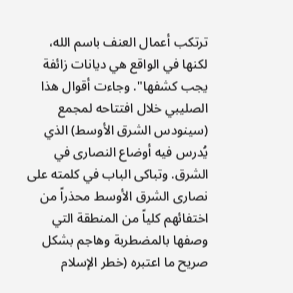ترتكب أعمال العنف باسم الله، لكنها في الواقع هي ديانات زائفة يجب كشفها". وجاءت أقوال هذا الصليبي خلال افتتاحه لمجمع (سينودس الشرق الأوسط) الذي يُدرس فيه أوضاع النصارى في الشرق. وتباكى الباب في كلمته على نصارى الشرق الأوسط محذراً من اختفائهم كلياً من المنطقة التي وصفها بالمضطربة وهاجم بشكل صريح ما اعتبره (خطر الإسلام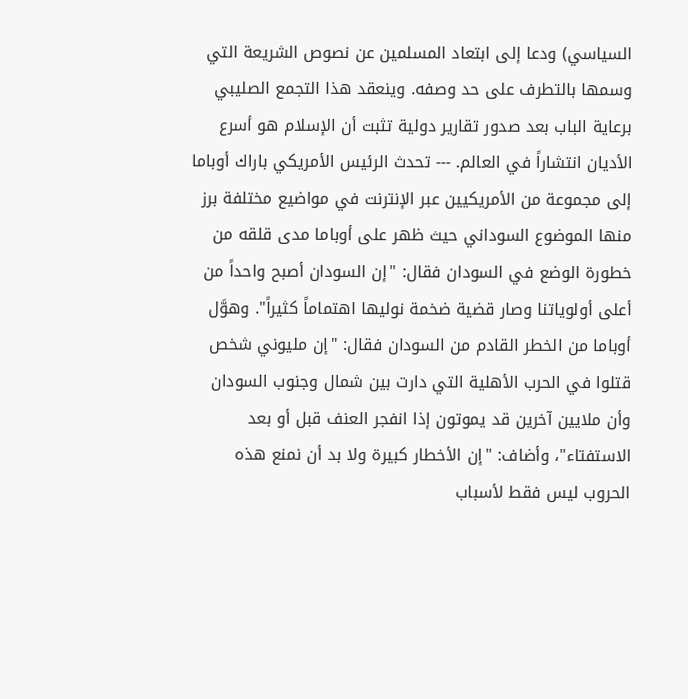السياسي) ودعا إلى ابتعاد المسلمين عن نصوص الشريعة التي وسمها بالتطرف على حد وصفه. وينعقد هذا التجمع الصليبي برعاية الباب بعد صدور تقارير دولية تثبت أن الإسلام هو أسرع الأديان انتشاراً في العالم. --- تحدث الرئيس الأمريكي باراك أوباما إلى مجموعة من الأمريكيين عبر الإنترنت في مواضيع مختلفة برز منها الموضوع السوداني حيث ظهر على أوباما مدى قلقه من خطورة الوضع في السودان فقال: "إن السودان أصبح واحداً من أعلى أولوياتنا وصار قضية ضخمة نوليها اهتماماً كثيراً". وهوَّل أوباما من الخطر القادم من السودان فقال: "إن مليوني شخص قتلوا في الحرب الأهلية التي دارت بين شمال وجنوب السودان وأن ملايين آخرين قد يموتون إذا انفجر العنف قبل أو بعد الاستفتاء"، وأضاف: "إن الأخطار كبيرة ولا بد أن نمنع هذه الحروب ليس فقط لأسباب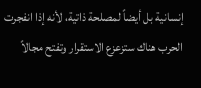إنسانية بل أيضاً لمصلحة ذاتية، لأنه إذا انفجرت الحرب هناك ستزعزع الاستقرار وتفتح مجالاً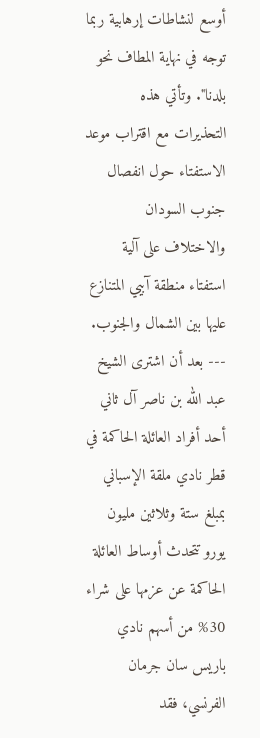أوسع لنشاطات إرهابية ربما توجه في نهاية المطاف نحو بلدنا". وتأتي هذه التحذيرات مع اقتراب موعد الاستفتاء حول انفصال جنوب السودان والاختلاف على آلية استفتاء منطقة آبيي المتنازع عليها بين الشمال والجنوب. --- بعد أن اشترى الشيخ عبد الله بن ناصر آل ثاني أحد أفراد العائلة الحاكمة في قطر نادي ملقة الإسباني بمبلغ ستة وثلاثين مليون يورو تتحدث أوساط العائلة الحاكمة عن عزمها على شراء 30% من أسهم نادي باريس سان جرمان الفرنسي، فقد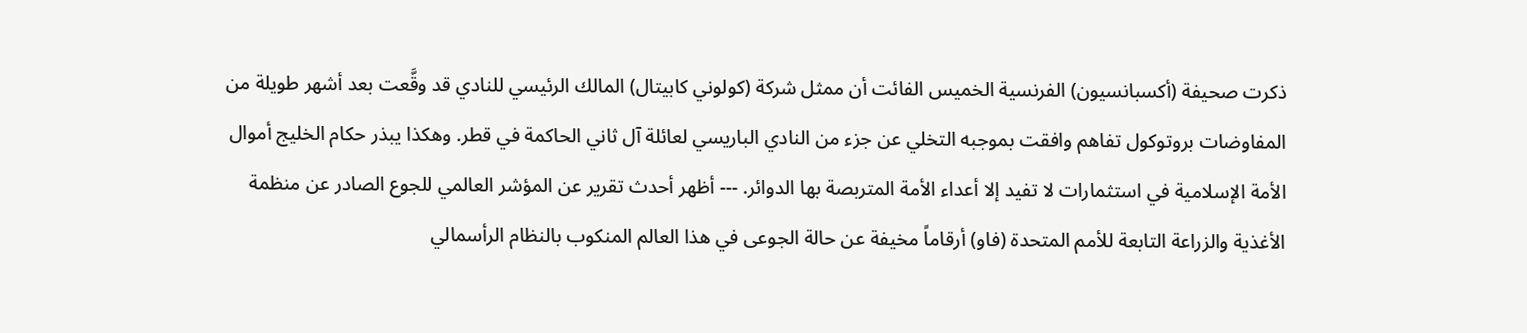ذكرت صحيفة (أكسبانسيون) الفرنسية الخميس الفائت أن ممثل شركة (كولوني كابيتال) المالك الرئيسي للنادي قد وقَّعت بعد أشهر طويلة من المفاوضات بروتوكول تفاهم وافقت بموجبه التخلي عن جزء من النادي الباريسي لعائلة آل ثاني الحاكمة في قطر. وهكذا يبذر حكام الخليج أموال الأمة الإسلامية في استثمارات لا تفيد إلا أعداء الأمة المتربصة بها الدوائر. --- أظهر أحدث تقرير عن المؤشر العالمي للجوع الصادر عن منظمة الأغذية والزراعة التابعة للأمم المتحدة (فاو) أرقاماً مخيفة عن حالة الجوعى في هذا العالم المنكوب بالنظام الرأسمالي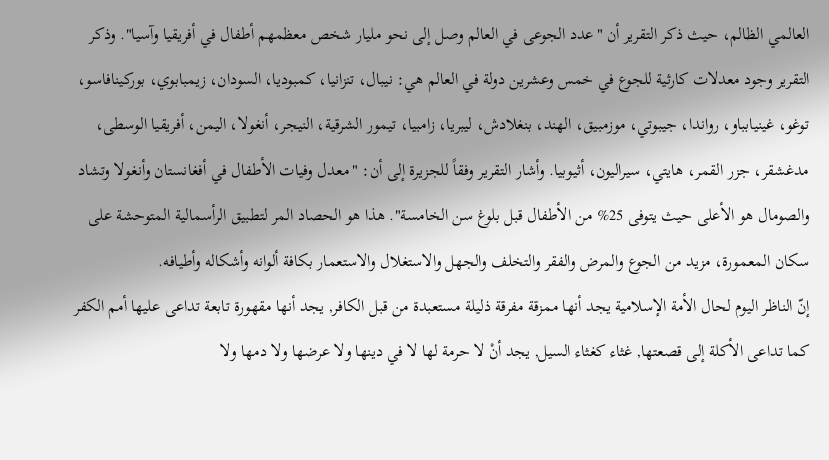العالمي الظالم، حيث ذكر التقرير أن "عدد الجوعى في العالم وصل إلى نحو مليار شخص معظمهم أطفال في أفريقيا وآسيا". وذكر التقرير وجود معدلات كارثية للجوع في خمس وعشرين دولة في العالم هي: نيبال، تنزانيا، كمبوديا، السودان، زيمبابوي، بوركينافاسو، توغو، غينيابباو، رواندا، جيبوتي، موزمبيق، الهند، بنغلادش، ليبريا، زامبيا، تيمور الشرقية، النيجر، أنغولا، اليمن، أفريقيا الوسطى، مدغشقر، جزر القمر، هايتي، سيراليون، أثيوبيا. وأشار التقرير وفقاً للجزيرة إلى أن: "معدل وفيات الأطفال في أفغانستان وأنغولا وتشاد والصومال هو الأعلى حيث يتوفى 25% من الأطفال قبل بلوغ سن الخامسة". هذا هو الحصاد المر لتطبيق الرأسمالية المتوحشة على سكان المعمورة، مزيد من الجوع والمرض والفقر والتخلف والجهل والاستغلال والاستعمار بكافة ألوانه وأشكاله وأطيافه.
إنّ الناظر اليوم لحال الأمة الإسلامية يجد أنها ممزقة مفرقة ذليلة مستعبدة من قبل الكافر, يجد أنها مقهورة تابعة تداعى عليها أمم الكفر كما تداعى الأكلة إلى قصعتها, غثاء كغثاء السيل, يجد أنْ لا حرمة لها لا في دينها ولا عرضها ولا دمها ولا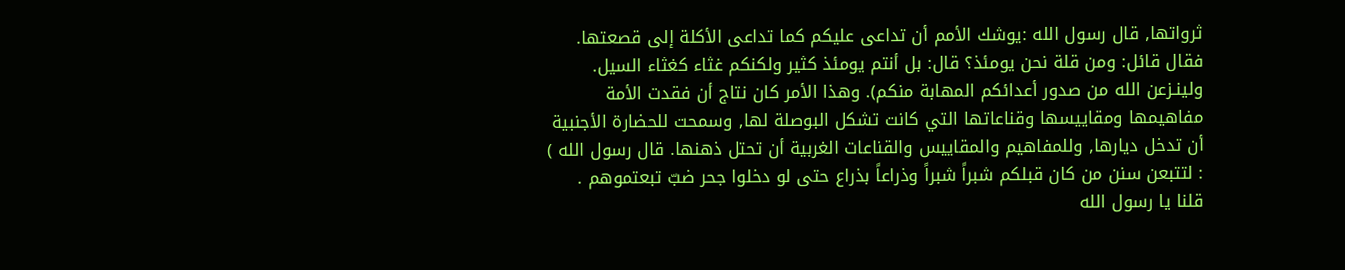ثرواتها, قال رسول الله :يوشك الأمم أن تداعى عليكم كما تداعى الأكلة إلى قصعتها. فقال قائل: ومن قلة نحن يومئذ؟ قال: بل أنتم يومئذ كثير ولكنكم غثاء كغثاء السيل. ولينـزعن الله من صدور أعدائكم المهابة منكم). وهذا الأمر كان نتاج أن فقدت الأمة مفاهيمها ومقاييسها وقناعاتها التي كانت تشكل البوصلة لها, وسمحت للحضارة الأجنبية أن تدخل ديارها, وللمفاهيم والمقاييس والقناعات الغربية أن تحتل ذهنها. قال رسول الله ) : لتتبعن سنن من كان قبلكم شبراً شبراً وذراعاً بذراع حتى لو دخلوا جحر ضبّ تبعتموهم . قلنا يا رسول الله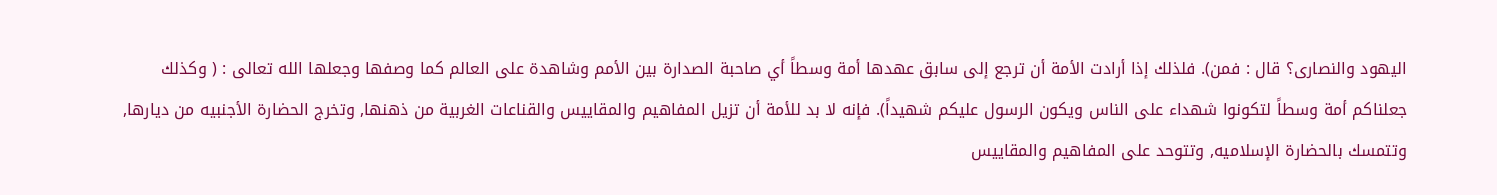اليهود والنصارى؟ قال : فمن). فلذلك إذا أرادت الأمة أن ترجع إلى سابق عهدها أمة وسطاً أي صاحبة الصدارة بين الأمم وشاهدة على العالم كما وصفها وجعلها الله تعالى : ( وكذلك جعلناكم أمة وسطاً لتكونوا شهداء على الناس ويكون الرسول عليكم شهيداً). فإنه لا بد للأمة أن تزيل المفاهيم والمقاييس والقناعات الغربية من ذهنها, وتخرج الحضارة الأجنبيه من ديارها, وتتمسك بالحضارة الإسلاميه, وتتوحد على المفاهيم والمقاييس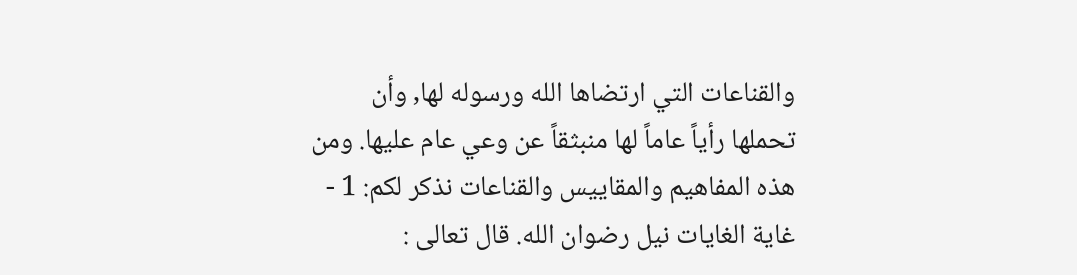والقناعات التي ارتضاها الله ورسوله لها, وأن تحملها رأياً عاماً لها منبثقاً عن وعي عام عليها. ومن هذه المفاهيم والمقاييس والقناعات نذكر لكم: 1 - غاية الغايات نيل رضوان الله. قال تعالى :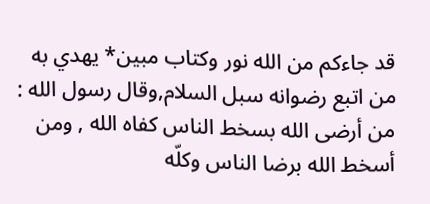قد جاءكم من الله نور وكتاب مبين* يهدي به من اتبع رضوانه سبل السلام,وقال رسول الله : من أرضى الله بسخط الناس كفاه الله , ومن أسخط الله برضا الناس وكلّه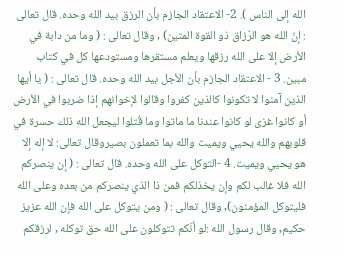الله إلى الناس ). 2- الاعتقاد الجازم بأن الرزق بيد الله وحده. قال تعالى : إنّ الله هو الرّزاق ذو القوة المتين) , وقال تعالى : ( وما من دابة في الأرض إلا على الله رزقها ويعلم مستقرها ومستودعها كل في كتاب مبين. 3 - الاعتقاد الجازم بأن الأجل بيد الله وحده. قال تعالى : ( يا أيها الذين آمنوا لا تكونوا كالذين كفروا وقالوا لإخوانهم إذا ضربوا في الأرض أو كانوا غزى لو كانوا عندنا ما ماتوا وما قُتلوا ليجعل الله ذلك حسرة في قلوبهم والله يحيي ويميت والله بما تعملون بصيروقال تعالى: لا إله إلا هو يحيي ويميت. 4 -التوكل على الله وحده. قال تعالى : ( إن ينصركم الله فلا غالب لكم وإن يخذلكم فمن ذا الذي ينصركم من بعده وعلى الله فليتوكل المؤمنون), وقال تعالى : ( ومن يتوكل على الله فإن الله عزيز حكيم, وقال رسول الله :لو أنّكم تتوكلون على الله حق توكله , لرزقكم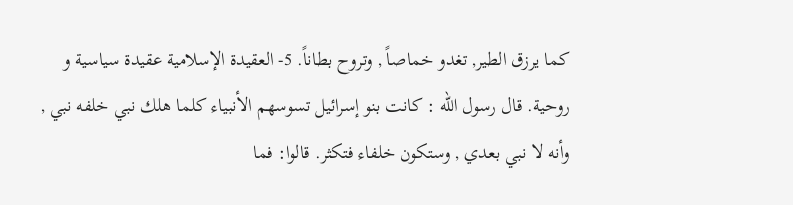كما يرزق الطير, تغدو خماصاً , وتروح بطاناً. 5- العقيدة الإسلامية عقيدة سياسية و روحية. قال رسول الله : كانت بنو إسرائيل تسوسهم الأنبياء كلما هلك نبي خلفه نبي , وأنه لا نبي بعدي , وستكون خلفاء فتكثر. قالوا: فما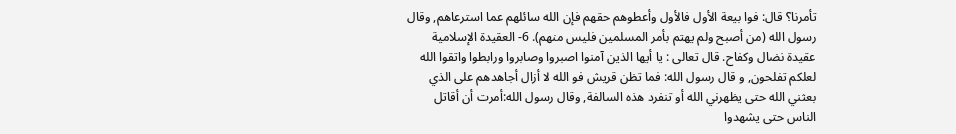تأمرنا؟ قال: فوا بيعة الأول فالأول وأعطوهم حقهم فإن الله سائلهم عما استرعاهم, وقال رسول الله (من أصبح ولم يهتم بأمر المسلمين فليس منهم). 6- العقيدة الإسلامية عقيدة نضال وكفاح. قال تعالى : يا أيها الذين آمنوا اصبروا وصابروا ورابطوا واتقوا الله لعلكم تفلحون, و قال رسول الله: فما تظن قريش فو الله لا أزال أجاهدهم على الذي بعثني الله حتى يظهرني الله أو تنفرد هذه السالفة, وقال رسول الله:أمرت أن أقاتل الناس حتى يشهدوا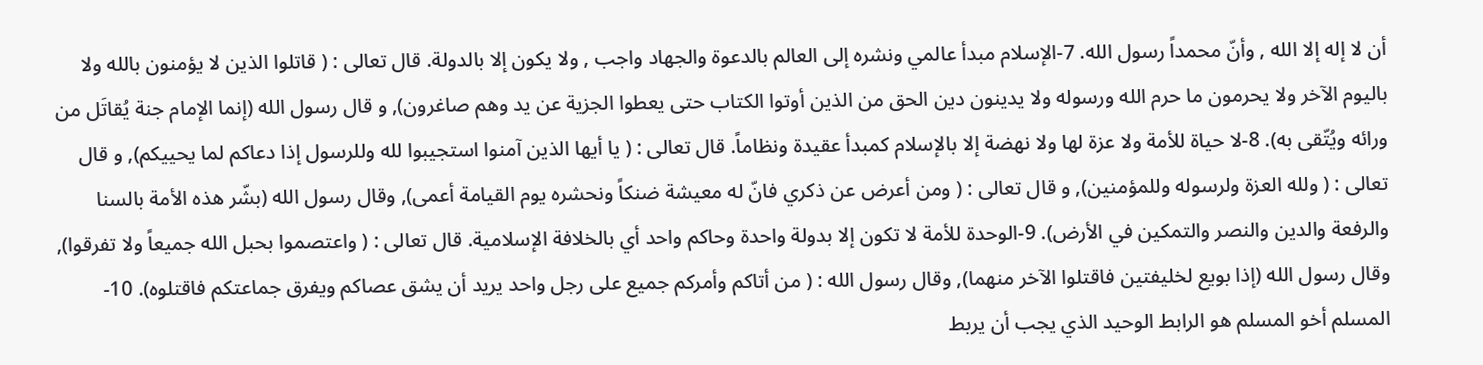أن لا إله إلا الله , وأنّ محمداً رسول الله. 7-الإسلام مبدأ عالمي ونشره إلى العالم بالدعوة والجهاد واجب , ولا يكون إلا بالدولة. قال تعالى : ( قاتلوا الذين لا يؤمنون بالله ولا باليوم الآخر ولا يحرمون ما حرم الله ورسوله ولا يدينون دين الحق من الذين أوتوا الكتاب حتى يعطوا الجزية عن يد وهم صاغرون), و قال رسول الله (إنما الإمام جنة يُقاتَل من ورائه ويُتّقى به). 8-لا حياة للأمة ولا عزة لها ولا نهضة إلا بالإسلام كمبدأ عقيدة ونظاماً. قال تعالى : ( يا أيها الذين آمنوا استجيبوا لله وللرسول إذا دعاكم لما يحييكم), و قال تعالى : ( ولله العزة ولرسوله وللمؤمنين), و قال تعالى : ( ومن أعرض عن ذكري فانّ له معيشة ضنكاً ونحشره يوم القيامة أعمى), وقال رسول الله (بشّر هذه الأمة بالسنا والرفعة والدين والنصر والتمكين في الأرض). 9-الوحدة للأمة لا تكون إلا بدولة واحدة وحاكم واحد أي بالخلافة الإسلامية. قال تعالى : ( واعتصموا بحبل الله جميعاً ولا تفرقوا), وقال رسول الله (إذا بويع لخليفتين فاقتلوا الآخر منهما), وقال رسول الله : ( من أتاكم وأمركم جميع على رجل واحد يريد أن يشق عصاكم ويفرق جماعتكم فاقتلوه). 10-المسلم أخو المسلم هو الرابط الوحيد الذي يجب أن يربط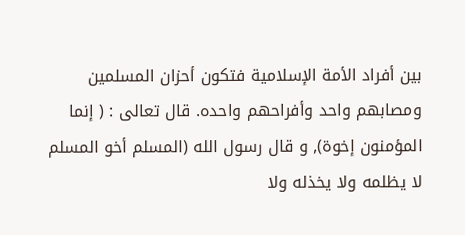بين أفراد الأمة الإسلامية فتكون أحزان المسلمين ومصابهم واحد وأفراحهم واحده. قال تعالى : ( إنما المؤمنون إخوة), و قال رسول الله (المسلم أخو المسلم لا يظلمه ولا يخذله ولا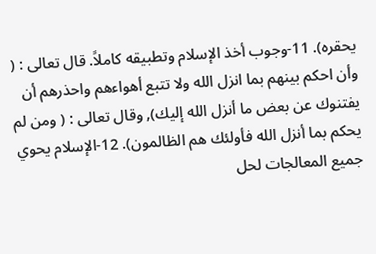يحقره). 11-وجوب أخذ الإسلام وتطبيقه كاملاً. قال تعالى : ( وأن احكم بينهم بما انزل الله ولا تتبع أهواءهم واحذرهم أن يفتنوك عن بعض ما أنزل الله إليك), وقال تعالى : ( ومن لم يحكم بما أنزل الله فأولئك هم الظالمون). 12-الإسلام يحوي جميع المعالجات لحل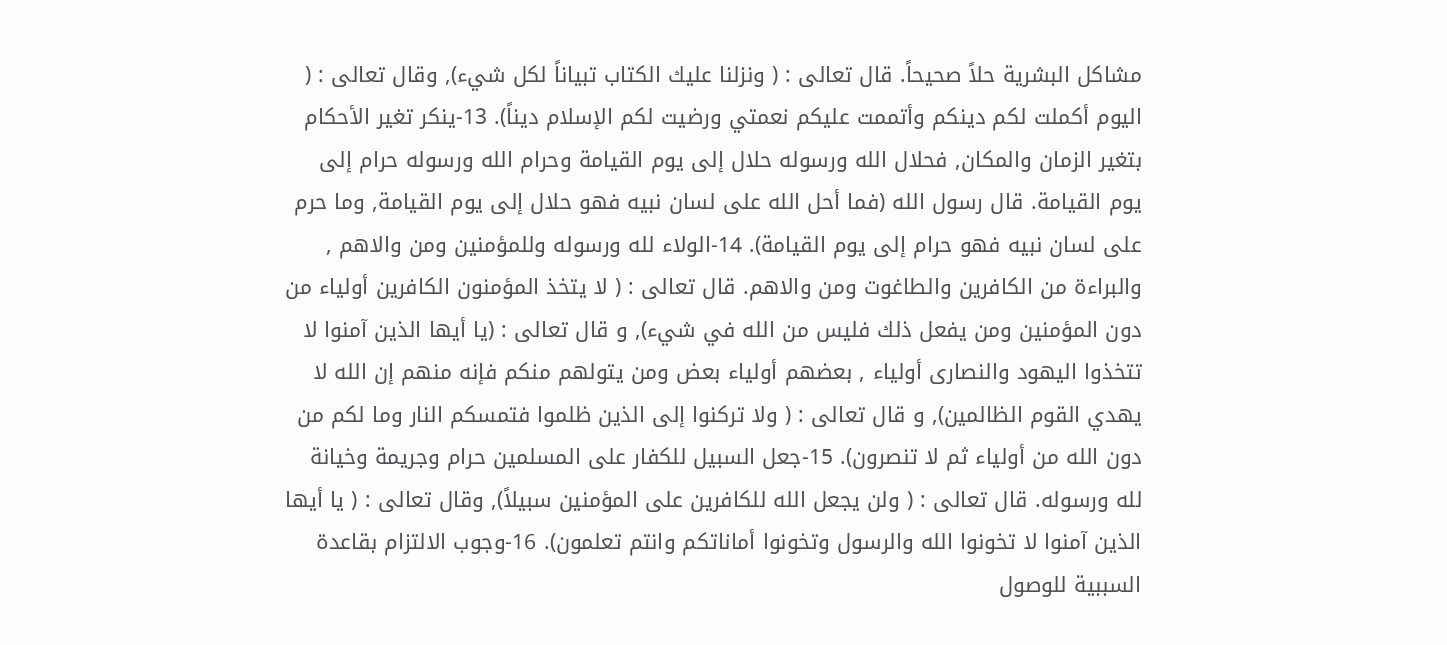مشاكل البشرية حلاً صحيحاً. قال تعالى : ( ونزلنا عليك الكتاب تبياناً لكل شيء), وقال تعالى : ( اليوم أكملت لكم دينكم وأتممت عليكم نعمتي ورضيت لكم الإسلام ديناً). 13-ينكر تغير الأحكام بتغير الزمان والمكان, فحلال الله ورسوله حلال إلى يوم القيامة وحرام الله ورسوله حرام إلى يوم القيامة. قال رسول الله (فما أحل الله على لسان نبيه فهو حلال إلى يوم القيامة, وما حرم على لسان نبيه فهو حرام إلى يوم القيامة). 14-الولاء لله ورسوله وللمؤمنين ومن والاهم , والبراءة من الكافرين والطاغوت ومن والاهم. قال تعالى : ( لا يتخذ المؤمنون الكافرين أولياء من دون المؤمنين ومن يفعل ذلك فليس من الله في شيء), و قال تعالى : (يا أيها الذين آمنوا لا تتخذوا اليهود والنصارى أولياء , بعضهم أولياء بعض ومن يتولهم منكم فإنه منهم إن الله لا يهدي القوم الظالمين), و قال تعالى : ( ولا تركنوا إلى الذين ظلموا فتمسكم النار وما لكم من دون الله من أولياء ثم لا تنصرون). 15-جعل السبيل للكفار على المسلمين حرام وجريمة وخيانة لله ورسوله. قال تعالى : ( ولن يجعل الله للكافرين على المؤمنين سبيلاً), وقال تعالى : ( يا أيها الذين آمنوا لا تخونوا الله والرسول وتخونوا أماناتكم وانتم تعلمون). 16-وجوب الالتزام بقاعدة السببية للوصول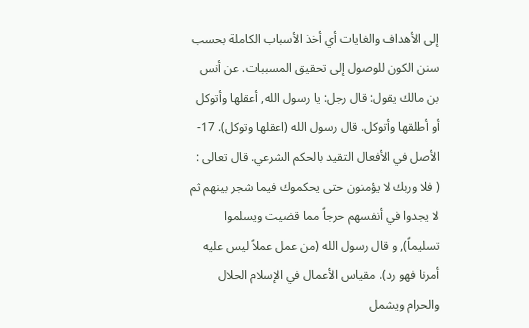إلى الأهداف والغايات أي أخذ الأسباب الكاملة بحسب سنن الكون للوصول إلى تحقيق المسببات. عن أنس بن مالك يقول: قال رجل: يا رسول الله, أعقلها وأتوكل أو أطلقها وأتوكل. قال رسول الله (اعقلها وتوكل). 17-الأصل في الأفعال التقيد بالحكم الشرعي. قال تعالى : ( فلا وربك لا يؤمنون حتى يحكموك فيما شجر بينهم ثم لا يجدوا في أنفسهم حرجاً مما قضيت ويسلموا تسليماً), و قال رسول الله (من عمل عملاً ليس عليه أمرنا فهو رد). مقياس الأعمال في الإسلام الحلال والحرام ويشمل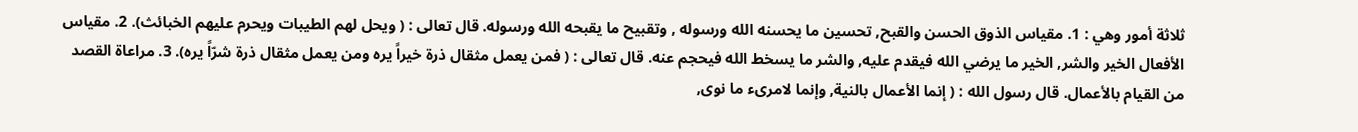ثلاثة أمور وهي : 1. مقياس الذوق الحسن والقبح, تحسين ما يحسنه الله ورسوله , وتقبيح ما يقبحه الله ورسوله. قال تعالى : ( ويحل لهم الطيبات ويحرم عليهم الخبائث). 2. مقياس الأفعال الخير والشر, الخير ما يرضي الله فيقدم عليه, والشر ما يسخط الله فيحجم عنه. قال تعالى : ( فمن يعمل مثقال ذرة خيراً يره ومن يعمل مثقال ذرة شرّاً يره). 3. مراعاة القصد من القيام بالأعمال. قال رسول الله : ( إنما الأعمال بالنية, وإنما لامرىء ما نوى,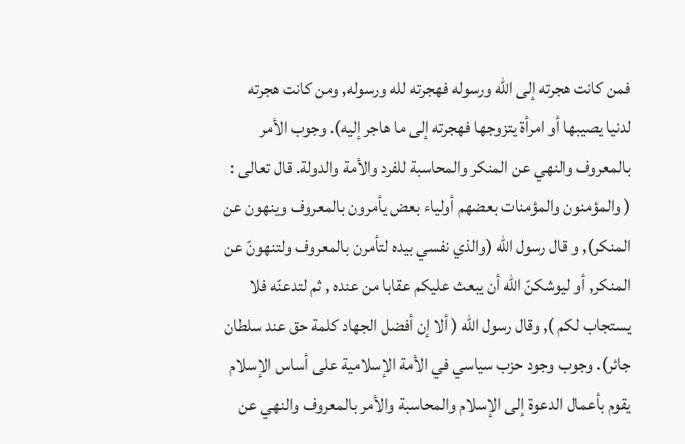فمن كانت هجرته إلى الله ورسوله فهجرته لله ورسوله, ومن كانت هجرته لدنيا يصيبها أو امرأة يتزوجها فهجرته إلى ما هاجر إليه). وجوب الأمر بالمعروف والنهي عن المنكر والمحاسبة للفرد والأمة والدولة. قال تعالى : ( والمؤمنون والمؤمنات بعضهم أولياء بعض يأمرون بالمعروف وينهون عن المنكر), و قال رسول الله (والذي نفسي بيده لتأمرن بالمعروف ولتنهونّ عن المنكر, أو ليوشكنّ الله أن يبعث عليكم عقابا من عنده , ثم لتدعنّه فلا يستجاب لكم ), وقال رسول الله ( ألا إن أفضل الجهاد كلمة حق عند سلطان جائر). وجوب وجود حزب سياسي في الأمة الإسلامية على أساس الإسلام يقوم بأعمال الدعوة إلى الإسلام والمحاسبة والأمر بالمعروف والنهي عن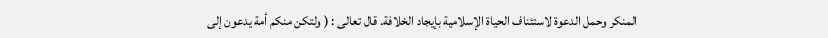المنكر وحمل الدعوة لاستئناف الحياة الإسلامية بإيجاد الخلافة. قال تعالى : ( ولتكن منكم أمة يدعون إلى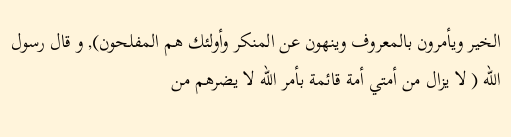الخير ويأمرون بالمعروف وينهون عن المنكر وأولئك هم المفلحون), و قال رسول الله ( لا يزال من أمتي أمة قائمة بأمر الله لا يضرهم من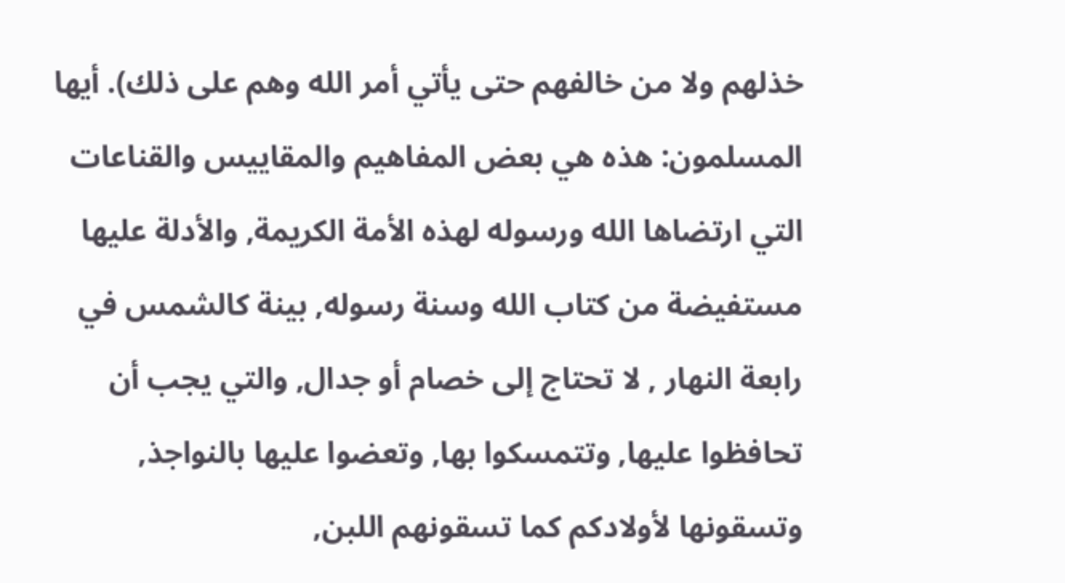خذلهم ولا من خالفهم حتى يأتي أمر الله وهم على ذلك). أيها المسلمون: هذه هي بعض المفاهيم والمقاييس والقناعات التي ارتضاها الله ورسوله لهذه الأمة الكريمة, والأدلة عليها مستفيضة من كتاب الله وسنة رسوله, بينة كالشمس في رابعة النهار , لا تحتاج إلى خصام أو جدال, والتي يجب أن تحافظوا عليها, وتتمسكوا بها, وتعضوا عليها بالنواجذ, وتسقونها لأولادكم كما تسقونهم اللبن,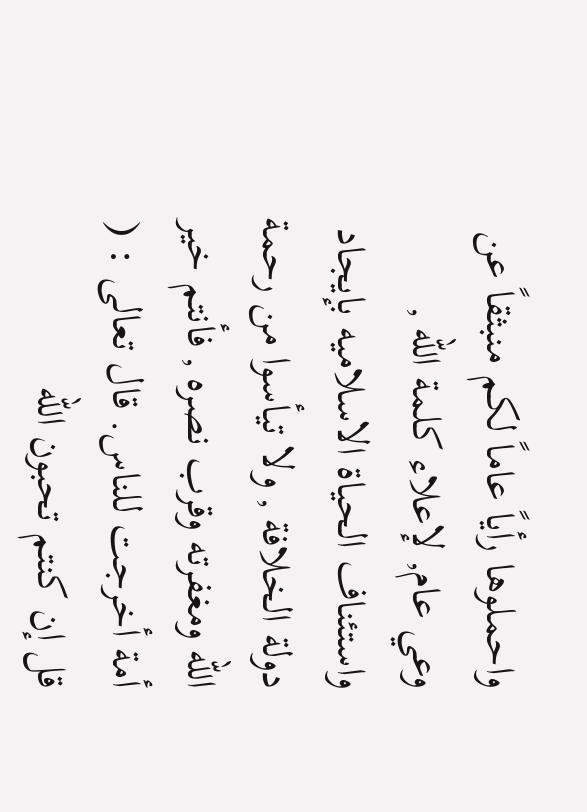واحملوها رأياً عاماً لكم منبثقاً عن وعي عام, لإعلاء كلمة الله , واستئناف الحياة الاسلاميه بإيجاد دولة الخلافة , ولا تيأسوا من رحمة الله ومغفرته وقرب نصره , فأنتم خير أمة أخرجت للناس. قال تعالى : ( قل إن كنتم تحبون الله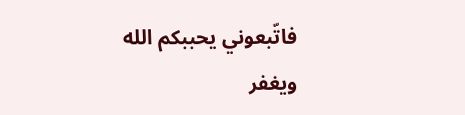فاتّبعوني يحببكم الله ويغفر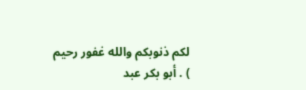لكم ذنوبكم والله غفور رحيم ) . أبو بكر عبد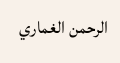الرحمن الغماري